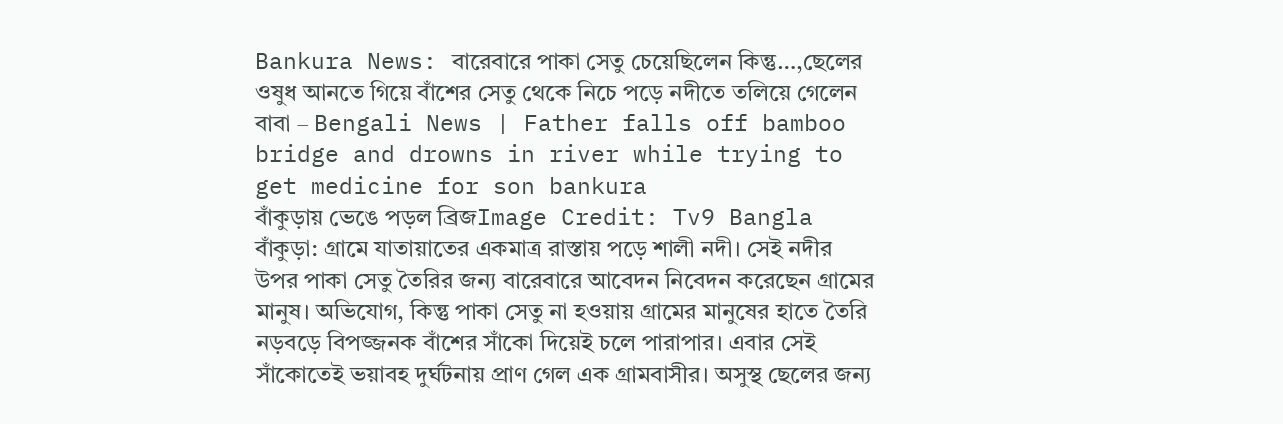Bankura News: বারেবারে পাকা সেতু চেয়েছিলেন কিন্তু…,ছেলের ওষুধ আনতে গিয়ে বাঁশের সেতু থেকে নিচে পড়ে নদীতে তলিয়ে গেলেন বাবা – Bengali News | Father falls off bamboo bridge and drowns in river while trying to get medicine for son bankura
বাঁকুড়ায় ভেঙে পড়ল ব্রিজImage Credit: Tv9 Bangla
বাঁকুড়া: গ্রামে যাতায়াতের একমাত্র রাস্তায় পড়ে শালী নদী। সেই নদীর উপর পাকা সেতু তৈরির জন্য বারেবারে আবেদন নিবেদন করেছেন গ্রামের মানুষ। অভিযোগ, কিন্তু পাকা সেতু না হওয়ায় গ্রামের মানুষের হাতে তৈরি নড়বড়ে বিপজ্জনক বাঁশের সাঁকো দিয়েই চলে পারাপার। এবার সেই সাঁকোতেই ভয়াবহ দুর্ঘটনায় প্রাণ গেল এক গ্রামবাসীর। অসুস্থ ছেলের জন্য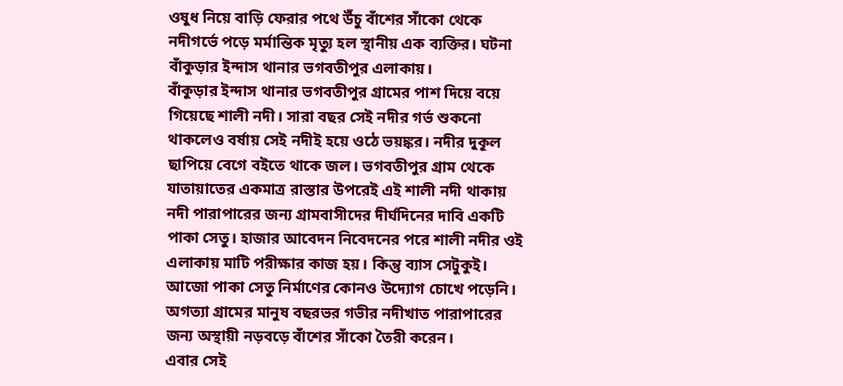ওষুধ নিয়ে বাড়ি ফেরার পথে উঁচু বাঁশের সাঁকো থেকে নদীগর্ভে পড়ে মর্মান্তিক মৃত্যু হল স্থানীয় এক ব্যক্তির। ঘটনা বাঁকুড়ার ইন্দাস থানার ভগবতীপুর এলাকায়।
বাঁকুড়ার ইন্দাস থানার ভগবতীপুর গ্রামের পাশ দিয়ে বয়ে গিয়েছে শালী নদী। সারা বছর সেই নদীর গর্ভ শুকনো থাকলেও বর্ষায় সেই নদীই হয়ে ওঠে ভয়ঙ্কর। নদীর দুকূল ছাপিয়ে বেগে বইতে থাকে জল। ভগবতীপুর গ্রাম থেকে যাতায়াতের একমাত্র রাস্তার উপরেই এই শালী নদী থাকায় নদী পারাপারের জন্য গ্রামবাসীদের দীর্ঘদিনের দাবি একটি পাকা সেতু। হাজার আবেদন নিবেদনের পরে শালী নদীর ওই এলাকায় মাটি পরীক্ষার কাজ হয়। কিন্তু ব্যাস সেটুকুই। আজো পাকা সেতু নির্মাণের কোনও উদ্যোগ চোখে পড়েনি। অগত্যা গ্রামের মানুষ বছরভর গভীর নদীখাত পারাপারের জন্য অস্থায়ী নড়বড়ে বাঁশের সাঁকো তৈরী করেন।
এবার সেই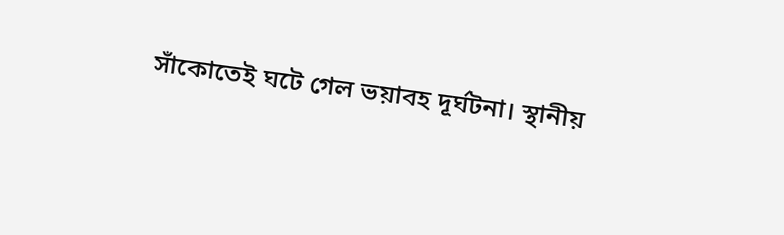সাঁকোতেই ঘটে গেল ভয়াবহ দূর্ঘটনা। স্থানীয়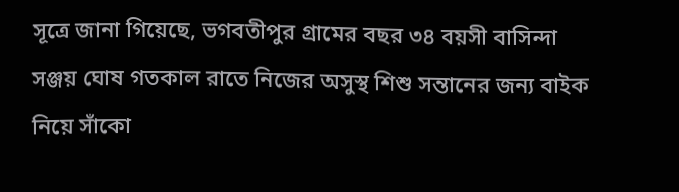সূত্রে জানা গিয়েছে, ভগবতীপুর গ্রামের বছর ৩৪ বয়সী বাসিন্দা সঞ্জয় ঘোষ গতকাল রাতে নিজের অসুস্থ শিশু সন্তানের জন্য বাইক নিয়ে সাঁকো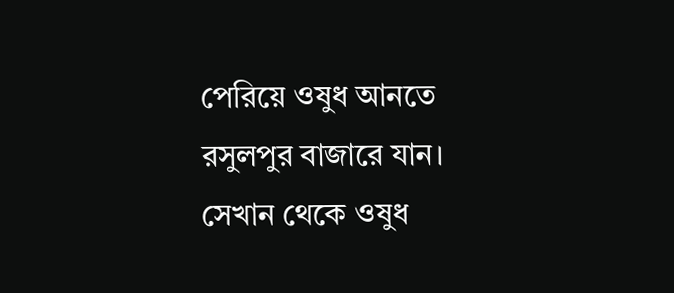পেরিয়ে ওষুধ আনতে রসুলপুর বাজারে যান। সেখান থেকে ওষুধ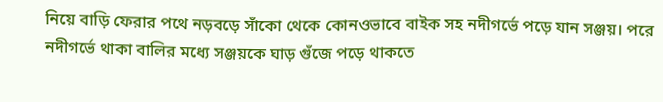নিয়ে বাড়ি ফেরার পথে নড়বড়ে সাঁকো থেকে কোনওভাবে বাইক সহ নদীগর্ভে পড়ে যান সঞ্জয়। পরে নদীগর্ভে থাকা বালির মধ্যে সঞ্জয়কে ঘাড় গুঁজে পড়ে থাকতে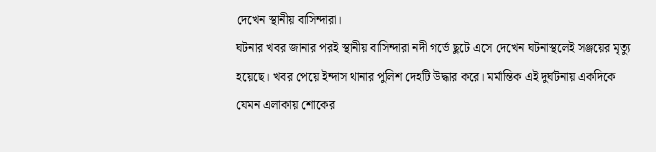দেখেন স্থানীয় বাসিন্দারা।
ঘটনার খবর জানার পরই স্থানীয় বাসিন্দারা নদী গর্ভে ছুটে এসে দেখেন ঘটনাস্থলেই সঞ্জয়ের মৃত্যু হয়েছে। খবর পেয়ে ইন্দাস থানার পুলিশ দেহটি উদ্ধার করে। মর্মান্তিক এই দুর্ঘটনায় একদিকে যেমন এলাকায় শোকের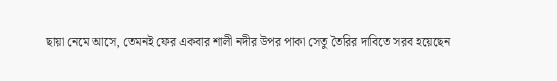ছায়া নেমে আসে, তেমনই ফের একবার শালী নদীর উপর পাকা সেতু তৈরির দাবিতে সরব হয়েছেন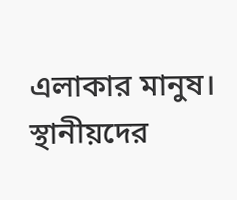এলাকার মানুষ। স্থানীয়দের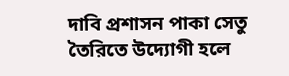দাবি প্রশাসন পাকা সেতু তৈরিতে উদ্যোগী হলে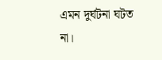এমন দুর্ঘটনা ঘটত না।